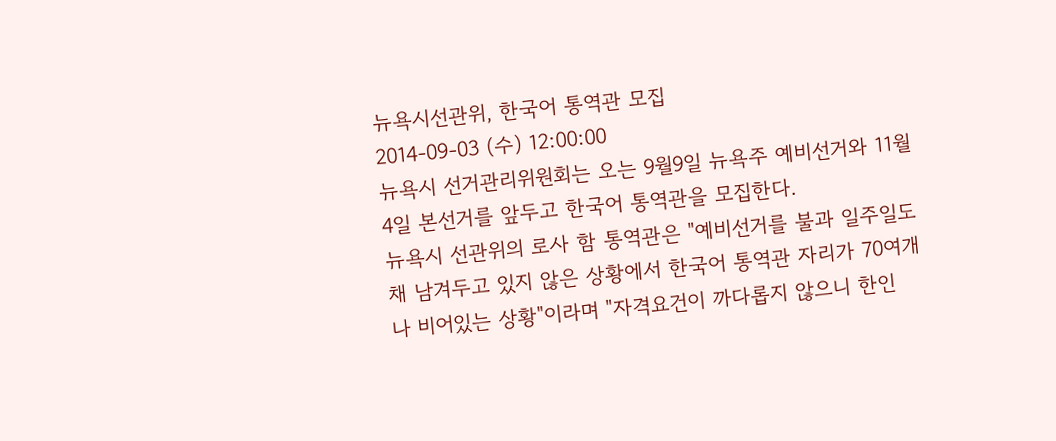뉴욕시선관위, 한국어 통역관 모집
2014-09-03 (수) 12:00:00
뉴욕시 선거관리위원회는 오는 9월9일 뉴욕주 예비선거와 11월4일 본선거를 앞두고 한국어 통역관을 모집한다.
뉴욕시 선관위의 로사 함 통역관은 "예비선거를 불과 일주일도 채 남겨두고 있지 않은 상황에서 한국어 통역관 자리가 70여개나 비어있는 상황"이라며 "자격요건이 까다롭지 않으니 한인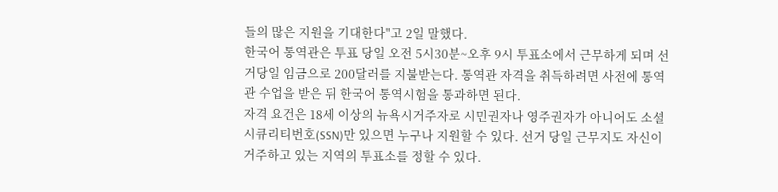들의 많은 지원을 기대한다"고 2일 말했다.
한국어 통역관은 투표 당일 오전 5시30분~오후 9시 투표소에서 근무하게 되며 선거당일 임금으로 200달러를 지불받는다. 통역관 자격을 취득하려면 사전에 통역관 수업을 받은 뒤 한국어 통역시험을 통과하면 된다.
자격 요건은 18세 이상의 뉴욕시거주자로 시민권자나 영주권자가 아니어도 소셜시큐리티번호(SSN)만 있으면 누구나 지원할 수 있다. 선거 당일 근무지도 자신이 거주하고 있는 지역의 투표소를 정할 수 있다.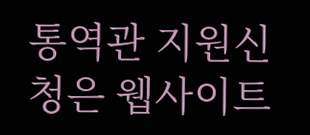통역관 지원신청은 웹사이트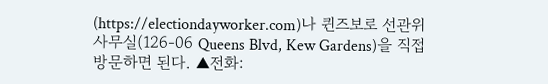(https://electiondayworker.com)나 퀸즈보로 선관위 사무실(126-06 Queens Blvd, Kew Gardens)을 직접 방문하면 된다. ▲전화: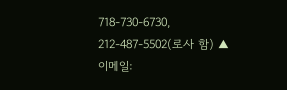718-730-6730, 212-487-5502(로사 함) ▲이메일: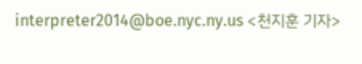interpreter2014@boe.nyc.ny.us <천지훈 기자>